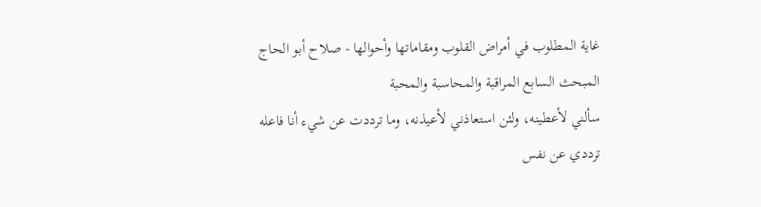غاية المطلوب في أمراض القلوب ومقاماتها وأحوالها - صلاح أبو الحاج
المبحث السابع المراقبة والمحاسبة والمحبة
سألني لأعطينه، ولئن استعاذني لأعيذنه، وما ترددت عن شيء أنا فاعله ترددي عن نفس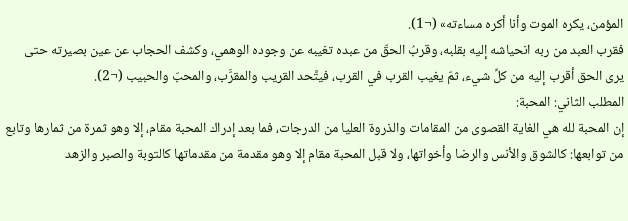المؤمن، يكره الموت وأنا أكره مساءته» (¬1).
فقرب العبد من ربه انحياشه إليه بقلبه، وقربُ الحقّ من عبده تغيبه عن وجوده الوهمي، وكشف الحجاب عن عين بصيرته حتى يرى الحق أقرب إليه من كلِّ شيء، ثمّ يغيب القرب في القرب، فيتَّحد القريب والمقرَّب، والمحبّ والحبيب (¬2).
المطلب الثاني: المحبة:
إن المحبة لله هي الغاية القصوى من المقامات والذروة العليا من الدرجات، فما بعد إدراك المحبة مقام، إلا وهو ثمرة من ثمارها وتابع من توابعها: كالشوق والأنس والرضا وأخواتها، ولا قبل المحبة مقام إلا وهو مقدمة من مقدماتها كالتوبة والصبر والزهد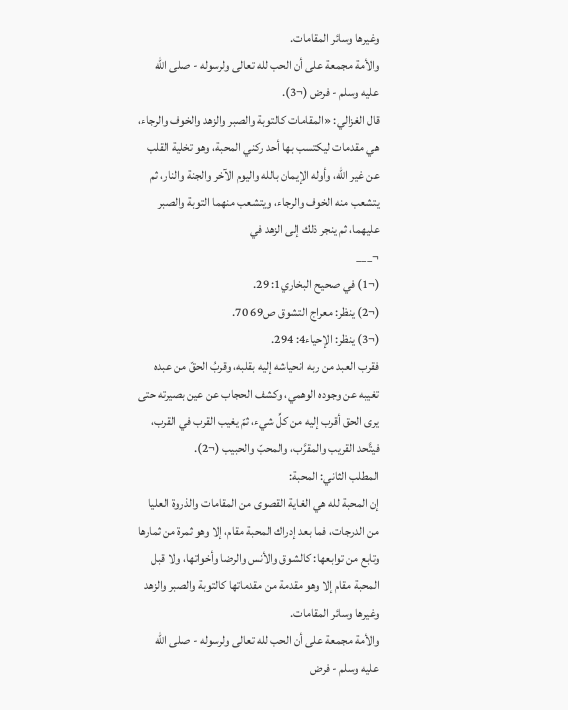وغيرها وسائر المقامات.
والأمة مجمعة على أن الحب لله تعالى ولرسوله - صلى الله عليه وسلم - فرض (¬3).
قال الغزالي: «المقامات كالتوبة والصبر والزهد والخوف والرجاء، هي مقدمات ليكتسب بها أحد ركني المحبة، وهو تخلية القلب عن غير الله، وأوله الإيمان بالله واليوم الآخر والجنة والنار، ثم يتشعب منه الخوف والرجاء، ويتشعب منهما التوبة والصبر عليهما، ثم ينجر ذلك إلى الزهد في
¬___
(¬1) في صحيح البخاري1: 29.
(¬2) ينظر: معراج التشوق ص69 70.
(¬3) ينظر: الإحياء4: 294.
فقرب العبد من ربه انحياشه إليه بقلبه، وقربُ الحقّ من عبده تغيبه عن وجوده الوهمي، وكشف الحجاب عن عين بصيرته حتى يرى الحق أقرب إليه من كلِّ شيء، ثمّ يغيب القرب في القرب، فيتَّحد القريب والمقرَّب، والمحبّ والحبيب (¬2).
المطلب الثاني: المحبة:
إن المحبة لله هي الغاية القصوى من المقامات والذروة العليا من الدرجات، فما بعد إدراك المحبة مقام، إلا وهو ثمرة من ثمارها وتابع من توابعها: كالشوق والأنس والرضا وأخواتها، ولا قبل المحبة مقام إلا وهو مقدمة من مقدماتها كالتوبة والصبر والزهد وغيرها وسائر المقامات.
والأمة مجمعة على أن الحب لله تعالى ولرسوله - صلى الله عليه وسلم - فرض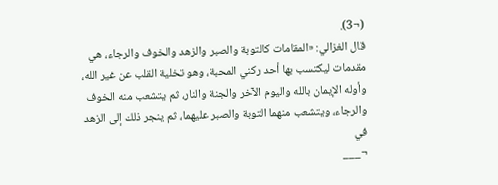(¬3).
قال الغزالي: «المقامات كالتوبة والصبر والزهد والخوف والرجاء، هي مقدمات ليكتسب بها أحد ركني المحبة، وهو تخلية القلب عن غير الله، وأوله الإيمان بالله واليوم الآخر والجنة والنار، ثم يتشعب منه الخوف والرجاء، ويتشعب منهما التوبة والصبر عليهما، ثم ينجر ذلك إلى الزهد في
¬___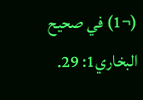(¬1) في صحيح البخاري1: 29.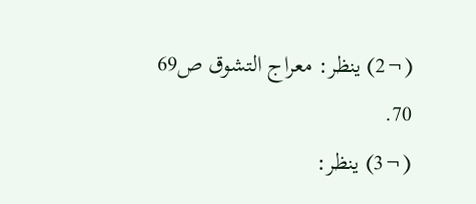(¬2) ينظر: معراج التشوق ص69 70.
(¬3) ينظر: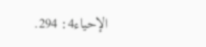الإحياء4: 294.